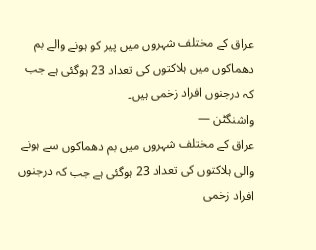عراق کے مختلف شہروں میں پیر کو ہونے والے بم دھماکوں میں ہلاکتوں کی تعداد 23 ہوگئی ہے جب کہ درجنوں افراد زخمی ہیں۔
واشنگٹن —
عراق کے مختلف شہروں میں بم دھماکوں سے ہونے والی ہلاکتوں کی تعداد 23 ہوگئی ہے جب کہ درجنوں افراد زخمی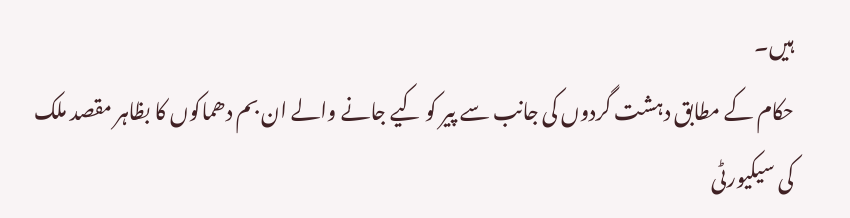ہیں۔
حکام کے مطابق دہشت گردوں کی جانب سے پیر کو کیے جانے والے ان بم دھماکوں کا بظاہر مقصد ملک کی سیکیورٹی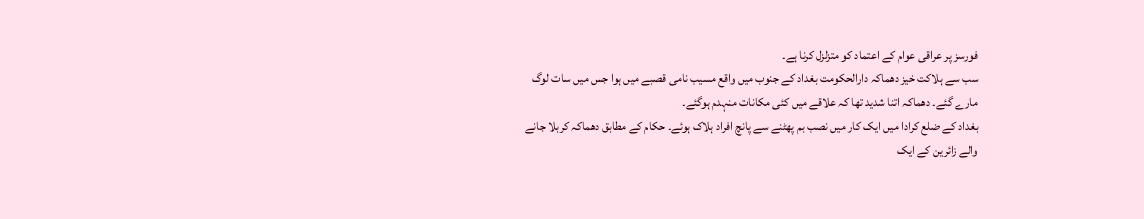فورسز پر عراقی عوام کے اعتماد کو متزلزل کرنا ہے۔
سب سے ہلاکت خیز دھماکہ دارالحکومت بغداد کے جنوب میں واقع مسیب نامی قصبے میں ہوا جس میں سات لوگ مارے گئے۔ دھماکہ اتنا شدید تھا کہ علاقے میں کئی مکانات منہدم ہوگئے۔
بغداد کے ضلع کرادا میں ایک کار میں نصب بم پھٹنے سے پانچ افراد ہلاک ہوئے۔ حکام کے مطابق دھماکہ کربلا جانے والے زائرین کے ایک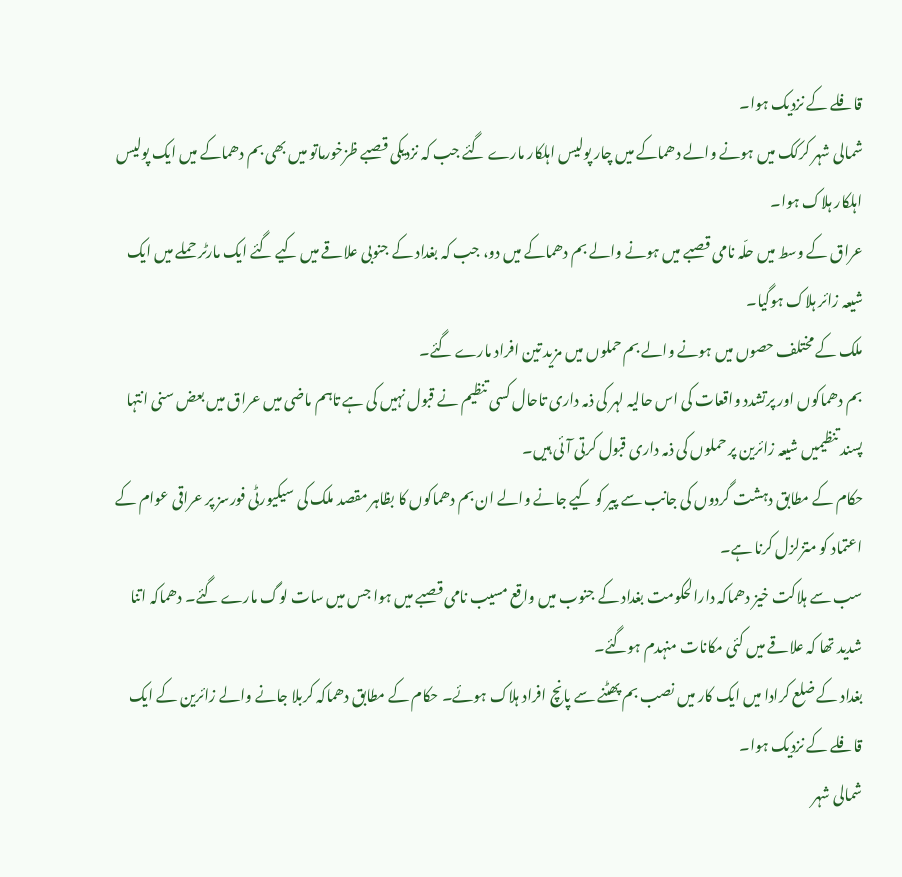قافلے کے نزدیک ہوا۔
شمالی شہر کرکک میں ہونے والے دھماکے میں چار پولیس اہلکار مارے گئے جب کہ نزدیکی قصبے ظزخورماتو میں بھی بم دھماکے میں ایک پولیس اہلکار ہلاک ہوا۔
عراق کے وسط میں حلّہ نامی قصبے میں ہونے والے بم دھماکے میں دو، جب کہ بغداد کے جنوبی علاقے میں کیے گئے ایک مارٹر حملے میں ایک شیعہ زائر ہلاک ہوگیا۔
ملک کے مختلف حصوں میں ہونے والے بم حملوں میں مزید تین افراد مارے گئے۔
بم دھماکوں اور پرتشدد واقعات کی اس حالیہ لہر کی ذمہ داری تاحال کسی تنظیم نے قبول نہیں کی ہے تاہم ماضی میں عراق میں بعض سنی انتہا پسند تنظیمیں شیعہ زائرین پر حملوں کی ذمہ داری قبول کرتی آئی ہیں۔
حکام کے مطابق دہشت گردوں کی جانب سے پیر کو کیے جانے والے ان بم دھماکوں کا بظاہر مقصد ملک کی سیکیورٹی فورسز پر عراقی عوام کے اعتماد کو متزلزل کرنا ہے۔
سب سے ہلاکت خیز دھماکہ دارالحکومت بغداد کے جنوب میں واقع مسیب نامی قصبے میں ہوا جس میں سات لوگ مارے گئے۔ دھماکہ اتنا شدید تھا کہ علاقے میں کئی مکانات منہدم ہوگئے۔
بغداد کے ضلع کرادا میں ایک کار میں نصب بم پھٹنے سے پانچ افراد ہلاک ہوئے۔ حکام کے مطابق دھماکہ کربلا جانے والے زائرین کے ایک قافلے کے نزدیک ہوا۔
شمالی شہر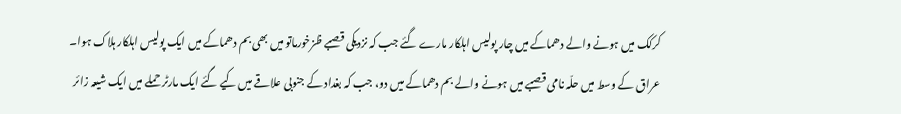کرکک میں ہونے والے دھماکے میں چار پولیس اہلکار مارے گئے جب کہ نزدیکی قصبے ظزخورماتو میں بھی بم دھماکے میں ایک پولیس اہلکار ہلاک ہوا۔
عراق کے وسط میں حلّہ نامی قصبے میں ہونے والے بم دھماکے میں دو، جب کہ بغداد کے جنوبی علاقے میں کیے گئے ایک مارٹر حملے میں ایک شیعہ زائر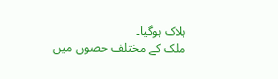ہلاک ہوگیا۔
ملک کے مختلف حصوں میں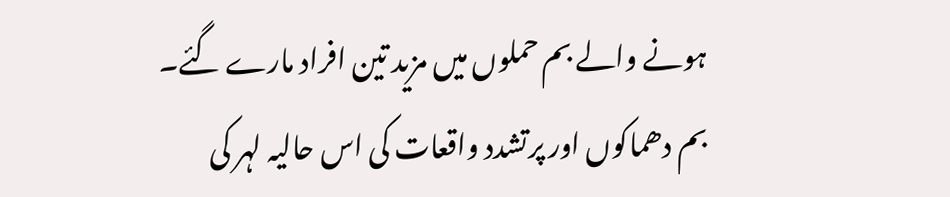ہونے والے بم حملوں میں مزید تین افراد مارے گئے۔
بم دھماکوں اور پرتشدد واقعات کی اس حالیہ لہر کی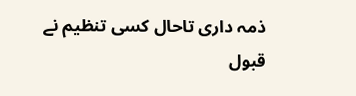ذمہ داری تاحال کسی تنظیم نے قبول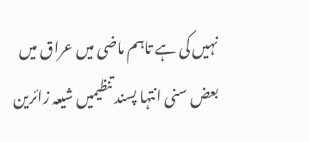نہیں کی ہے تاہم ماضی میں عراق میں بعض سنی انتہا پسند تنظیمیں شیعہ زائرین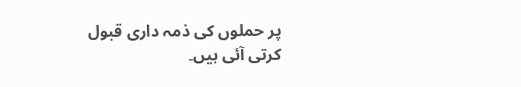پر حملوں کی ذمہ داری قبول کرتی آئی ہیں۔